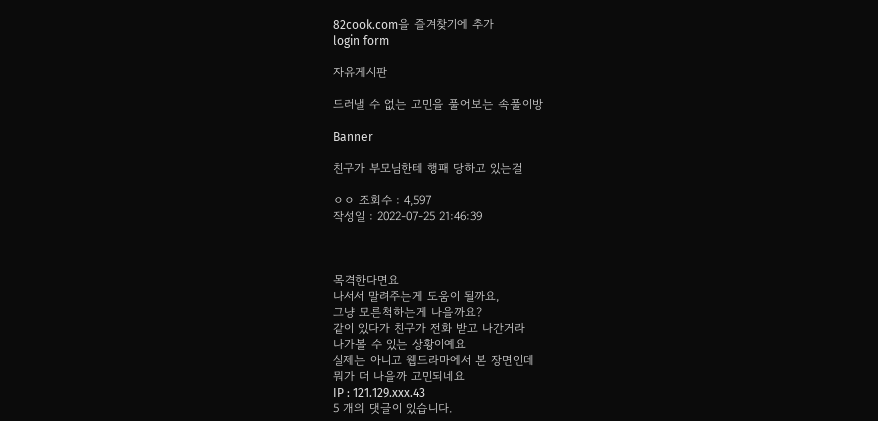82cook.com을 즐겨찾기에 추가
login form

자유게시판

드러낼 수 없는 고민을 풀어보는 속풀이방

Banner

친구가 부모님한테 행패 당하고 있는걸

ㅇㅇ 조회수 : 4,597
작성일 : 2022-07-25 21:46:39



목격한다면요
나서서 말려주는게 도움이 될까요,
그냥 모른척하는게 나을까요?
같이 있다가 친구가 전화 받고 나간거라
나가볼 수 있는 상황이예요
실제는 아니고 웹드라마에서 본 장면인데
뭐가 더 나을까 고민되네요
IP : 121.129.xxx.43
5 개의 댓글이 있습니다.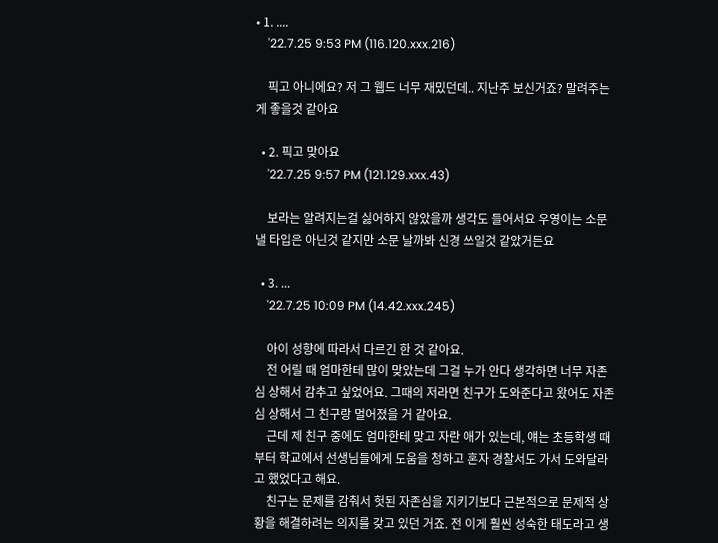• 1. ....
    '22.7.25 9:53 PM (116.120.xxx.216)

    픽고 아니에요? 저 그 웹드 너무 재밌던데.. 지난주 보신거죠? 말려주는게 좋을것 같아요

  • 2. 픽고 맞아요
    '22.7.25 9:57 PM (121.129.xxx.43)

    보라는 알려지는걸 싫어하지 않았을까 생각도 들어서요 우영이는 소문 낼 타입은 아닌것 같지만 소문 날까봐 신경 쓰일것 같았거든요

  • 3. ...
    '22.7.25 10:09 PM (14.42.xxx.245)

    아이 성향에 따라서 다르긴 한 것 같아요.
    전 어릴 때 엄마한테 많이 맞았는데 그걸 누가 안다 생각하면 너무 자존심 상해서 감추고 싶었어요. 그때의 저라면 친구가 도와준다고 왔어도 자존심 상해서 그 친구랑 멀어졌을 거 같아요.
    근데 제 친구 중에도 엄마한테 맞고 자란 애가 있는데, 얘는 초등학생 때부터 학교에서 선생님들에게 도움을 청하고 혼자 경찰서도 가서 도와달라고 했었다고 해요.
    친구는 문제를 감춰서 헛된 자존심을 지키기보다 근본적으로 문제적 상황을 해결하려는 의지를 갖고 있던 거죠. 전 이게 훨씬 성숙한 태도라고 생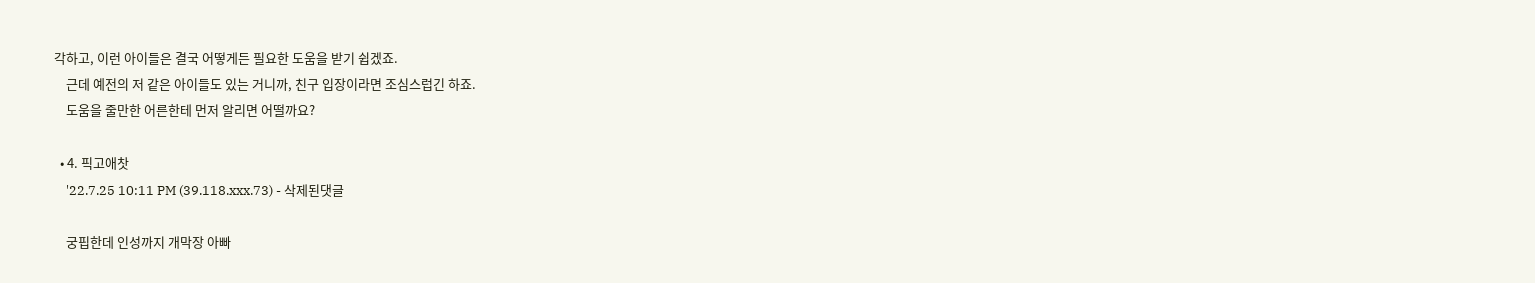각하고, 이런 아이들은 결국 어떻게든 필요한 도움을 받기 쉽겠죠.
    근데 예전의 저 같은 아이들도 있는 거니까, 친구 입장이라면 조심스럽긴 하죠.
    도움을 줄만한 어른한테 먼저 알리면 어떨까요?

  • 4. 픽고애찻
    '22.7.25 10:11 PM (39.118.xxx.73) - 삭제된댓글

    궁핍한데 인성까지 개막장 아빠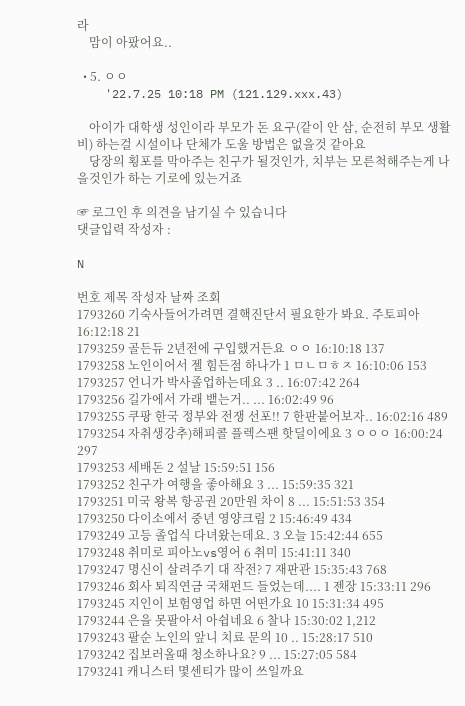라
    맘이 아팠어요..

  • 5. ㅇㅇ
    '22.7.25 10:18 PM (121.129.xxx.43)

    아이가 대학생 성인이라 부모가 돈 요구(같이 안 삼, 순전히 부모 생활비) 하는걸 시설이나 단체가 도울 방법은 없을것 같아요
    당장의 횡포를 막아주는 친구가 될것인가, 치부는 모른척해주는게 나을것인가 하는 기로에 있는거죠

☞ 로그인 후 의견을 남기실 수 있습니다
댓글입력 작성자 :

N

번호 제목 작성자 날짜 조회
1793260 기숙사들어가려면 결핵진단서 필요한가 봐요. 주토피아 16:12:18 21
1793259 골든듀 2년전에 구입했거든요 ㅇㅇ 16:10:18 137
1793258 노인이어서 젤 힘든점 하나가 1 ㅁㄴㅁㅎㅈ 16:10:06 153
1793257 언니가 박사졸업하는데요 3 .. 16:07:42 264
1793256 길가에서 가래 뱉는거.. ... 16:02:49 96
1793255 쿠팡 한국 정부와 전쟁 선포!! 7 한판붙어보자.. 16:02:16 489
1793254 자취생강추)해피콜 플렉스팬 핫딜이에요 3 ㅇㅇㅇ 16:00:24 297
1793253 세배돈 2 설날 15:59:51 156
1793252 친구가 여행을 좋아해요 3 ... 15:59:35 321
1793251 미국 왕복 항공권 20만원 차이 8 ... 15:51:53 354
1793250 다이소에서 중년 영양크림 2 15:46:49 434
1793249 고등 졸업식 다녀왔는데요. 3 오늘 15:42:44 655
1793248 취미로 피아노vs영어 6 취미 15:41:11 340
1793247 명신이 살려주기 대 작전? 7 재판관 15:35:43 768
1793246 회사 퇴직연금 국채펀드 들었는데.... 1 젠장 15:33:11 296
1793245 지인이 보험영업 하면 어떤가요 10 15:31:34 495
1793244 은을 못팔아서 아쉽네요 6 찰나 15:30:02 1,212
1793243 팔순 노인의 앞니 치료 문의 10 .. 15:28:17 510
1793242 집보러올때 청소하나요? 9 ... 15:27:05 584
1793241 캐니스터 몇센티가 많이 쓰일까요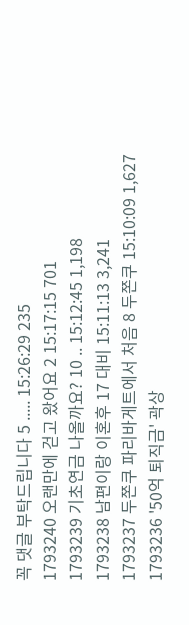꼭 댓글 부탁드립니다 5 ..... 15:26:29 235
1793240 오랜만에 걷고 왔어요 2 15:17:15 701
1793239 기초연금 나올까요? 10 .. 15:12:45 1,198
1793238 남편이랑 이혼후 17 대비 15:11:13 3,241
1793237 두쫀쿠 파리바게트에서 처음 8 두쫀쿠 15:10:09 1,627
1793236 '50억 퇴직금' 곽상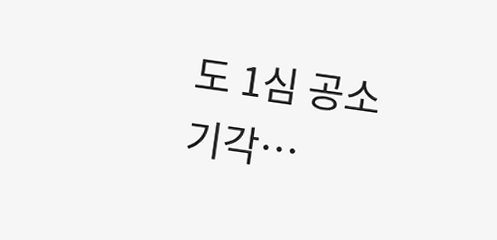도 1심 공소기각…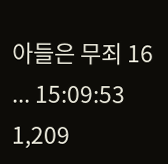아들은 무죄 16 ... 15:09:53 1,209